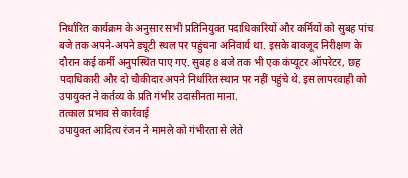निर्धारित कार्यक्रम के अनुसार सभी प्रतिनियुक्त पदाधिकारियों और कर्मियों को सुबह पांच बजे तक अपने-अपने ड्यूटी स्थल पर पहुंचना अनिवार्य था. इसके बावजूद निरीक्षण के दौरान कई कर्मी अनुपस्थित पाए गए. सुबह 8 बजे तक भी एक कंप्यूटर ऑपरेटर, छह पदाधिकारी और दो चौकीदार अपने निर्धारित स्थान पर नहीं पहुंचे थे. इस लापरवाही को उपायुक्त ने कर्तव्य के प्रति गंभीर उदासीनता माना.
तत्काल प्रभाव से कार्रवाई
उपायुक्त आदित्य रंजन ने मामले को गंभीरता से लेते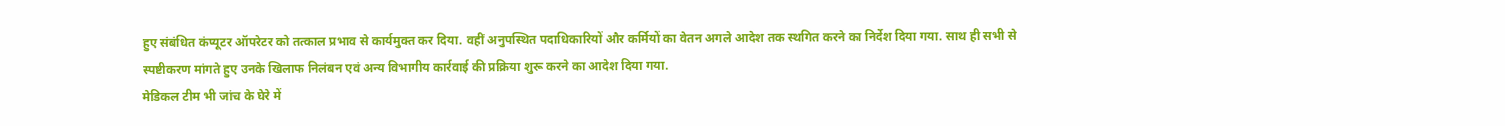हुए संबंधित कंप्यूटर ऑपरेटर को तत्काल प्रभाव से कार्यमुक्त कर दिया. वहीं अनुपस्थित पदाधिकारियों और कर्मियों का वेतन अगले आदेश तक स्थगित करने का निर्देश दिया गया. साथ ही सभी से स्पष्टीकरण मांगते हुए उनके खिलाफ निलंबन एवं अन्य विभागीय कार्रवाई की प्रक्रिया शुरू करने का आदेश दिया गया.
मेडिकल टीम भी जांच के घेरे में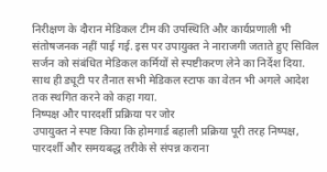निरीक्षण के दौरान मेडिकल टीम की उपस्थिति और कार्यप्रणाली भी संतोषजनक नहीं पाई गई. इस पर उपायुक्त ने नाराजगी जताते हुए सिविल सर्जन को संबंधित मेडिकल कर्मियों से स्पष्टीकरण लेने का निर्देश दिया. साथ ही ड्यूटी पर तैनात सभी मेडिकल स्टाफ का वेतन भी अगले आदेश तक स्थगित करने को कहा गया.
निष्पक्ष और पारदर्शी प्रक्रिया पर जोर
उपायुक्त ने स्पष्ट किया कि होमगार्ड बहाली प्रक्रिया पूरी तरह निष्पक्ष, पारदर्शी और समयबद्ध तरीके से संपन्न कराना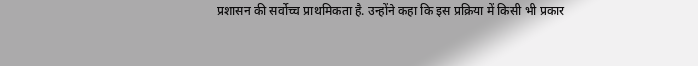प्रशासन की सर्वोच्च प्राथमिकता है. उन्होंने कहा कि इस प्रक्रिया में किसी भी प्रकार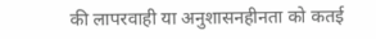की लापरवाही या अनुशासनहीनता को कतई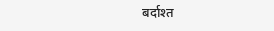बर्दाश्त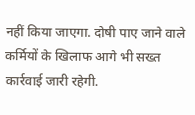नहीं किया जाएगा. दोषी पाए जाने वाले कर्मियों के खिलाफ आगे भी सख्त कार्रवाई जारी रहेगी.